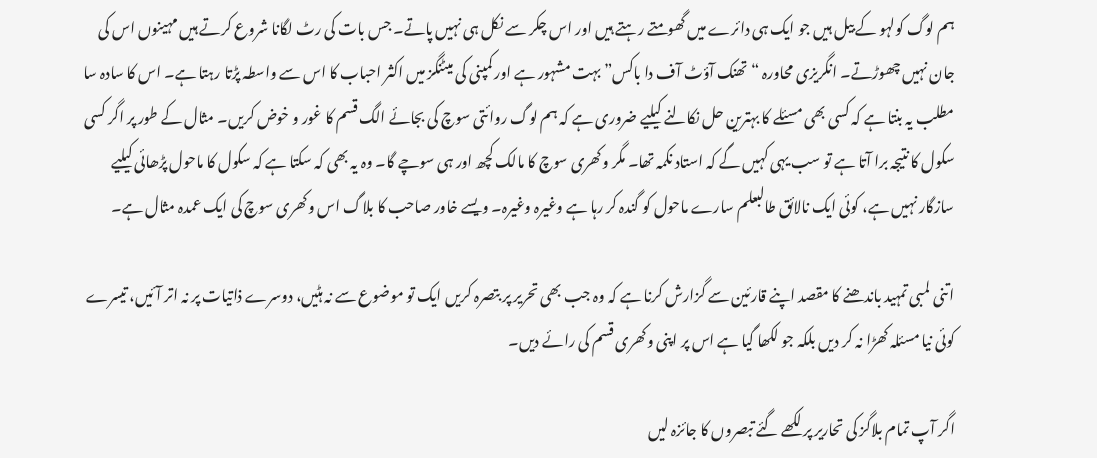ہم لوگ کولہو کے بیل ہیں جو ایک ہی دائرے میں گھومتے رہتے ہیں اور اس چکر سے نکل ہی نہیں پاتے۔ جس بات کی رٹ لگانا شروع کرتے ہیں مہینوں اس کی جان نہیں چھوڑتے۔ انگریزی محاورہ “تھنک آؤٹ آف دا باکس” بہت مشہور ہے اور کمپنی کی میٹنگز میں اکثر احباب کا اس سے واسطہ پڑتا رہتا ہے۔ اس کا سادہ سا مطلب یہ بنتا ہے کہ کسی بھی مسئلے کا بہترین حل نکالنے کیلیے ضروری ہے کہ ہم لوگ روائتی سوچ کی بجائے الگ قسم کا غور و خوض کریں۔ مثال کے طور پر اگر کسی سکول کا نتیجہ برا آتا ہے تو سب یہی کہیں گے کہ استاد نکمہ تھا۔ مگر وکھری سوچ کا مالک کچھ اور ہی سوچے گا۔ وہ یہ بھی کہ سکتا ہے کہ سکول کا ماحول پڑھائی کیلیے سازگار نہیں ہے، کوئی ایک نالائق طالبعلم سارے ماحول کو گندہ کر رہا ہے وغیرہ وغیرہ۔ ویسے خاور صاحب کا بلاگ اس وکھری سوچ کی ایک عمدہ مثال ہے۔

اتنی لمبی تمہید باندھنے کا مقصد اپنے قارئین سے گزارش کرنا ہے کہ وہ جب بھی تحریر پر بتصرہ کریں ایک تو موضوع سے نہ ہٹیں، دوسرے ذاتیات پر نہ اتر آئیں، تیسرے کوئی نیا مسئلہ کھڑا نہ کر دیں بلکہ جو لکھا گیا ہے اس پر اپنی وکھری قسم کی رائے دیں۔

اگر آپ تمام بلاگز کی تحاریر پر لکھے گئے تبصروں کا جائزہ لیں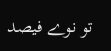تو نوے فیصد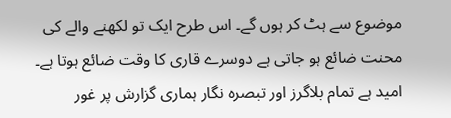موضوع سے ہٹ کر ہوں گے۔ اس طرح ایک تو لکھنے والے کی محنت ضائع ہو جاتی ہے دوسرے قاری کا وقت ضائع ہوتا ہے۔ امید ہے تمام بلاگرز اور تبصرہ نگار ہماری گزارش پر غور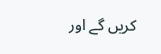کریں گے اور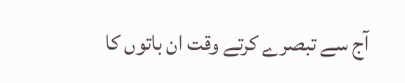آج سے تبصرے کرتے وقت ان باتوں کا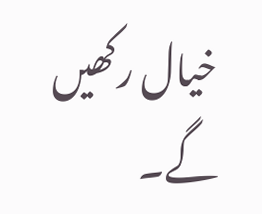خیال رکھیں گے۔